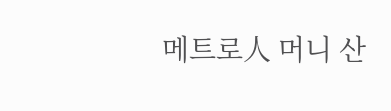메트로人 머니 산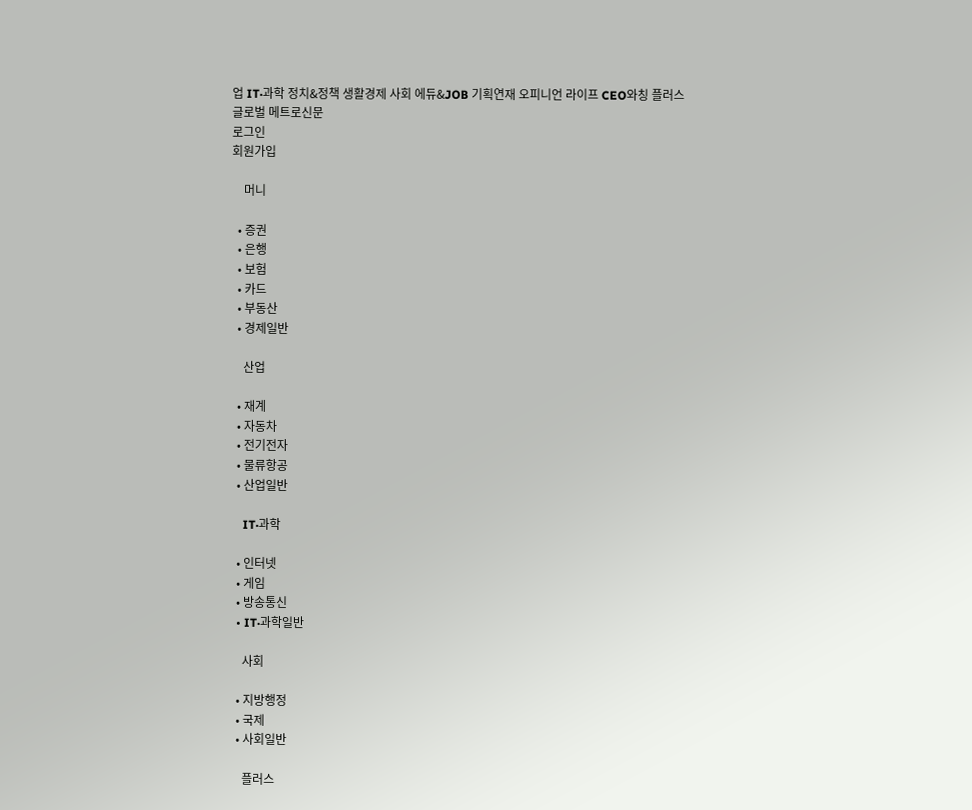업 IT·과학 정치&정책 생활경제 사회 에듀&JOB 기획연재 오피니언 라이프 CEO와칭 플러스
글로벌 메트로신문
로그인
회원가입

    머니

  • 증권
  • 은행
  • 보험
  • 카드
  • 부동산
  • 경제일반

    산업

  • 재계
  • 자동차
  • 전기전자
  • 물류항공
  • 산업일반

    IT·과학

  • 인터넷
  • 게임
  • 방송통신
  • IT·과학일반

    사회

  • 지방행정
  • 국제
  • 사회일반

    플러스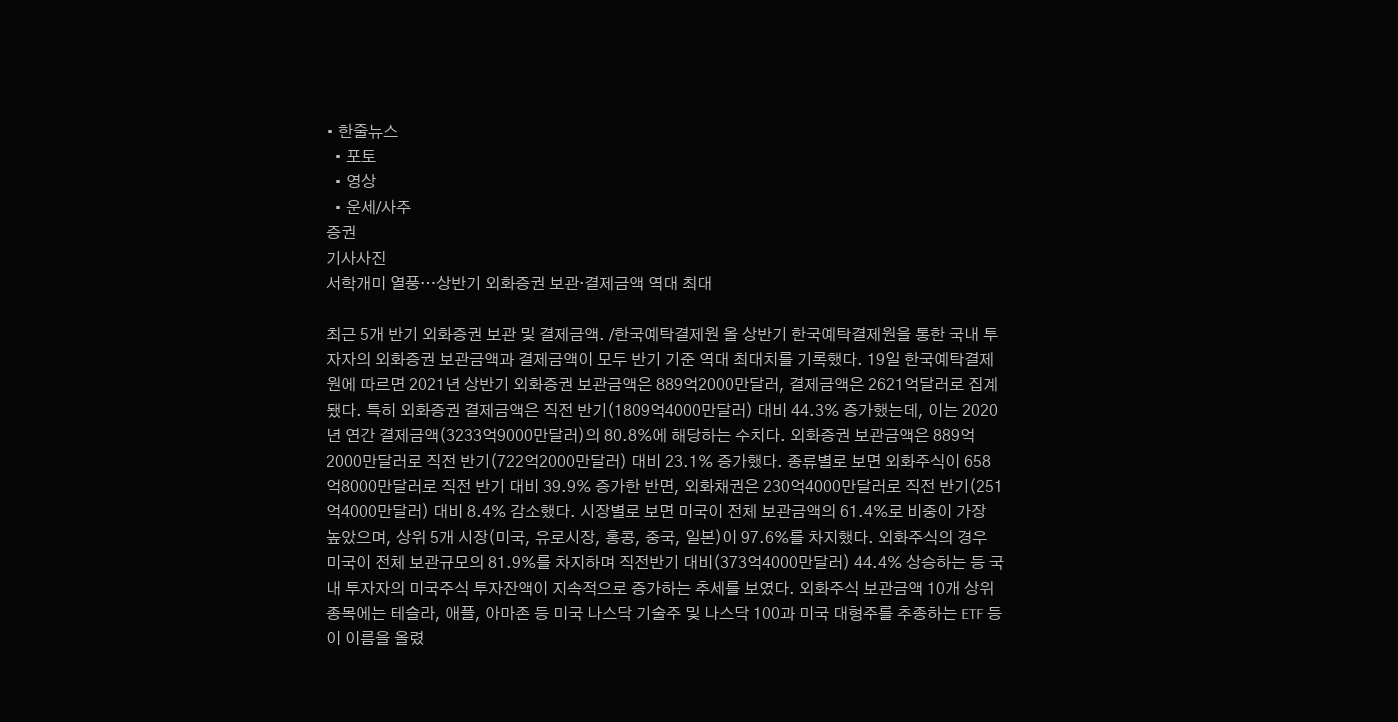• 한줄뉴스
  • 포토
  • 영상
  • 운세/사주
증권
기사사진
서학개미 열풍…상반기 외화증권 보관·결제금액 역대 최대

최근 5개 반기 외화증권 보관 및 결제금액. /한국예탁결제원 올 상반기 한국예탁결제원을 통한 국내 투자자의 외화증권 보관금액과 결제금액이 모두 반기 기준 역대 최대치를 기록했다. 19일 한국예탁결제원에 따르면 2021년 상반기 외화증권 보관금액은 889억2000만달러, 결제금액은 2621억달러로 집계됐다. 특히 외화증권 결제금액은 직전 반기(1809억4000만달러) 대비 44.3% 증가했는데, 이는 2020년 연간 결제금액(3233억9000만달러)의 80.8%에 해당하는 수치다. 외화증권 보관금액은 889억2000만달러로 직전 반기(722억2000만달러) 대비 23.1% 증가했다. 종류별로 보면 외화주식이 658억8000만달러로 직전 반기 대비 39.9% 증가한 반면, 외화채권은 230억4000만달러로 직전 반기(251억4000만달러) 대비 8.4% 감소했다. 시장별로 보면 미국이 전체 보관금액의 61.4%로 비중이 가장 높았으며, 상위 5개 시장(미국, 유로시장, 홍콩, 중국, 일본)이 97.6%를 차지했다. 외화주식의 경우 미국이 전체 보관규모의 81.9%를 차지하며 직전반기 대비(373억4000만달러) 44.4% 상승하는 등 국내 투자자의 미국주식 투자잔액이 지속적으로 증가하는 추세를 보였다. 외화주식 보관금액 10개 상위종목에는 테슬라, 애플, 아마존 등 미국 나스닥 기술주 및 나스닥 100과 미국 대형주를 추종하는 ETF 등이 이름을 올렸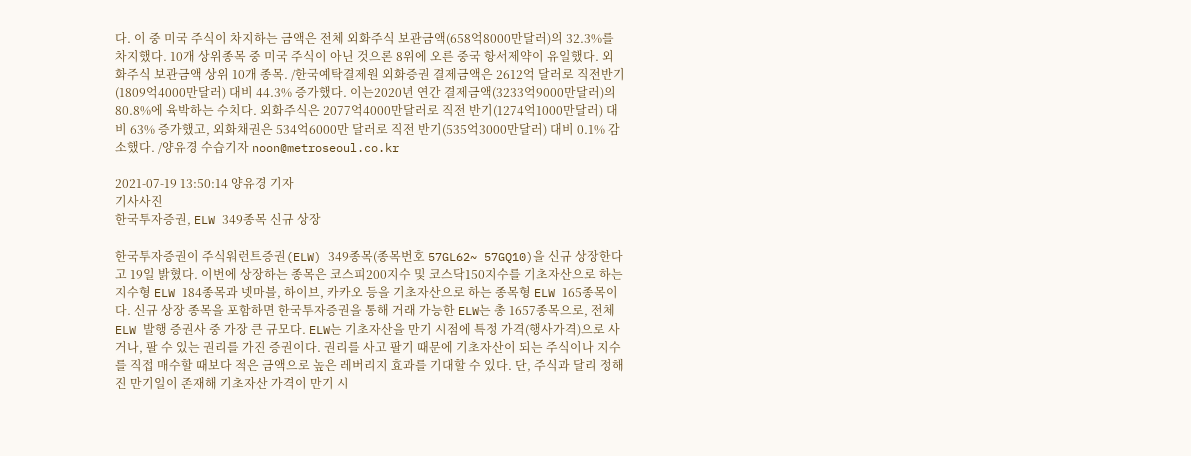다. 이 중 미국 주식이 차지하는 금액은 전체 외화주식 보관금액(658억8000만달러)의 32.3%를 차지했다. 10개 상위종목 중 미국 주식이 아닌 것으론 8위에 오른 중국 항서제약이 유일했다. 외화주식 보관금액 상위 10개 종목. /한국예탁결제원 외화증권 결제금액은 2612억 달러로 직전반기(1809억4000만달러) 대비 44.3% 증가했다. 이는2020년 연간 결제금액(3233억9000만달러)의 80.8%에 육박하는 수치다. 외화주식은 2077억4000만달러로 직전 반기(1274억1000만달러) 대비 63% 증가했고, 외화채권은 534억6000만 달러로 직전 반기(535억3000만달러) 대비 0.1% 감소했다. /양유경 수습기자 noon@metroseoul.co.kr

2021-07-19 13:50:14 양유경 기자
기사사진
한국투자증권, ELW 349종목 신규 상장

한국투자증권이 주식워런트증권(ELW) 349종목(종목번호 57GL62~ 57GQ10)을 신규 상장한다고 19일 밝혔다. 이번에 상장하는 종목은 코스피200지수 및 코스닥150지수를 기초자산으로 하는 지수형 ELW 184종목과 넷마블, 하이브, 카카오 등을 기초자산으로 하는 종목형 ELW 165종목이다. 신규 상장 종목을 포함하면 한국투자증권을 통해 거래 가능한 ELW는 총 1657종목으로, 전체 ELW 발행 증권사 중 가장 큰 규모다. ELW는 기초자산을 만기 시점에 특정 가격(행사가격)으로 사거나, 팔 수 있는 권리를 가진 증권이다. 권리를 사고 팔기 때문에 기초자산이 되는 주식이나 지수를 직접 매수할 때보다 적은 금액으로 높은 레버리지 효과를 기대할 수 있다. 단, 주식과 달리 정해진 만기일이 존재해 기초자산 가격이 만기 시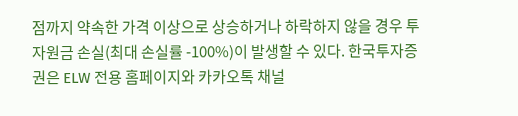점까지 약속한 가격 이상으로 상승하거나 하락하지 않을 경우 투자원금 손실(최대 손실률 -100%)이 발생할 수 있다. 한국투자증권은 ELW 전용 홈페이지와 카카오톡 채널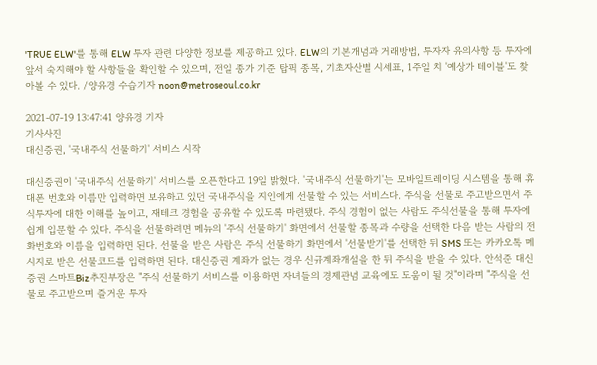'TRUE ELW'를 통해 ELW 투자 관련 다양한 정보를 제공하고 있다. ELW의 기본개념과 거래방법, 투자자 유의사항 등 투자에 앞서 숙지해야 할 사항들을 확인할 수 있으며, 전일 종가 기준 탑픽 종목, 기초자산별 시세표, 1주일 치 '예상가 테이블'도 찾아볼 수 있다. /양유경 수습기자 noon@metroseoul.co.kr

2021-07-19 13:47:41 양유경 기자
기사사진
대신증권, '국내주식 선물하기' 서비스 시작

대신증권이 '국내주식 선물하기' 서비스를 오픈한다고 19일 밝혔다. '국내주식 선물하기'는 모바일트레이딩 시스템을 통해 휴대폰 번호와 이름만 입력하면 보유하고 있던 국내주식을 지인에게 선물할 수 있는 서비스다. 주식을 선물로 주고받으면서 주식투자에 대한 이해를 높이고, 재테크 경험을 공유할 수 있도록 마련됐다. 주식 경험이 없는 사람도 주식선물을 통해 투자에 쉽게 입문할 수 있다. 주식을 선물하려면 메뉴의 '주식 선물하기' 화면에서 선물할 종목과 수량을 선택한 다음 받는 사람의 전화번호와 이름을 입력하면 된다. 선물을 받은 사람은 주식 선물하기 화면에서 '선물받기'를 선택한 뒤 SMS 또는 카카오톡 메시지로 받은 선물코드를 입력하면 된다. 대신증권 계좌가 없는 경우 신규계좌개설을 한 뒤 주식을 받을 수 있다. 안석준 대신증권 스마트Biz추진부장은 "주식 선물하기 서비스를 이용하면 자녀들의 경제관념 교육에도 도움이 될 것"이라며 "주식을 선물로 주고받으며 즐거운 투자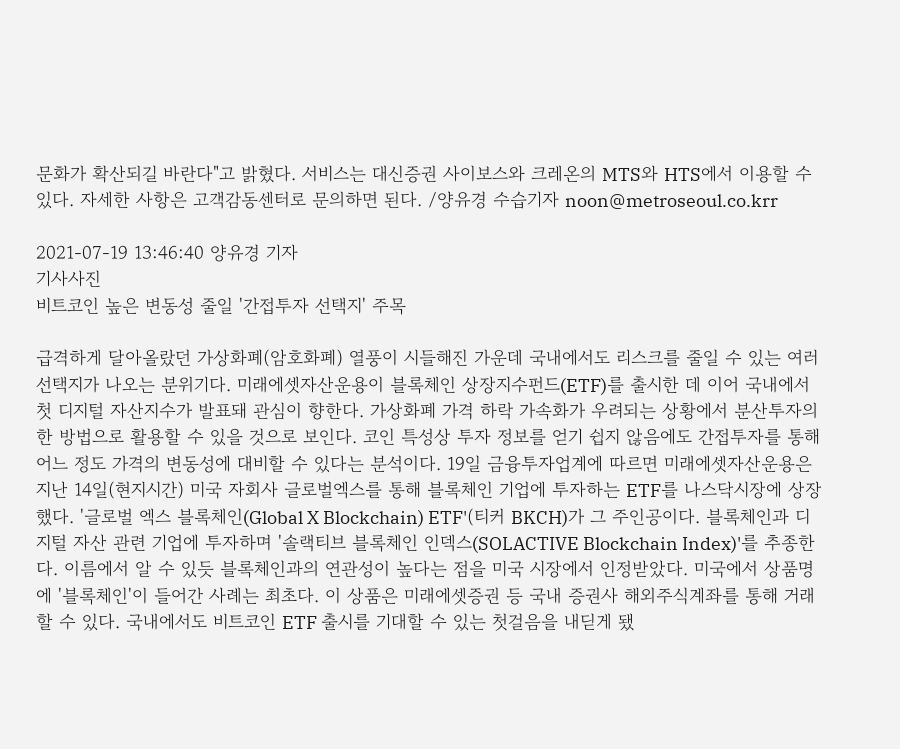문화가 확산되길 바란다"고 밝혔다. 서비스는 대신증권 사이보스와 크레온의 MTS와 HTS에서 이용할 수 있다. 자세한 사항은 고객감동센터로 문의하면 된다. /양유경 수습기자 noon@metroseoul.co.krr

2021-07-19 13:46:40 양유경 기자
기사사진
비트코인 높은 변동성 줄일 '간접투자 선택지' 주목

급격하게 달아올랐던 가상화폐(암호화폐) 열풍이 시들해진 가운데 국내에서도 리스크를 줄일 수 있는 여러 선택지가 나오는 분위기다. 미래에셋자산운용이 블록체인 상장지수펀드(ETF)를 출시한 데 이어 국내에서 첫 디지털 자산지수가 발표돼 관심이 향한다. 가상화폐 가격 하락 가속화가 우려되는 상황에서 분산투자의 한 방법으로 활용할 수 있을 것으로 보인다. 코인 특성상 투자 정보를 얻기 쉽지 않음에도 간접투자를 통해 어느 정도 가격의 변동성에 대비할 수 있다는 분석이다. 19일 금융투자업계에 따르면 미래에셋자산운용은 지난 14일(현지시간) 미국 자회사 글로벌엑스를 통해 블록체인 기업에 투자하는 ETF를 나스닥시장에 상장했다. '글로벌 엑스 블록체인(Global X Blockchain) ETF'(티커 BKCH)가 그 주인공이다. 블록체인과 디지털 자산 관련 기업에 투자하며 '솔랙티브 블록체인 인덱스(SOLACTIVE Blockchain Index)'를 추종한다. 이름에서 알 수 있듯 블록체인과의 연관성이 높다는 점을 미국 시장에서 인정받았다. 미국에서 상품명에 '블록체인'이 들어간 사례는 최초다. 이 상품은 미래에셋증권 등 국내 증권사 해외주식계좌를 통해 거래할 수 있다. 국내에서도 비트코인 ETF 출시를 기대할 수 있는 첫걸음을 내딛게 됐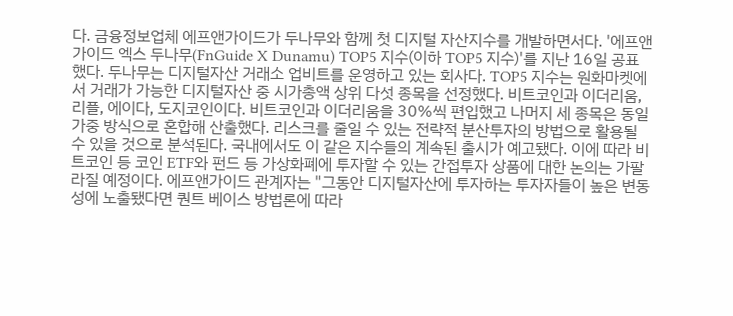다. 금융정보업체 에프앤가이드가 두나무와 함께 첫 디지털 자산지수를 개발하면서다. '에프앤가이드 엑스 두나무(FnGuide X Dunamu) TOP5 지수(이하 TOP5 지수)'를 지난 16일 공표했다. 두나무는 디지털자산 거래소 업비트를 운영하고 있는 회사다. TOP5 지수는 원화마켓에서 거래가 가능한 디지털자산 중 시가총액 상위 다섯 종목을 선정했다. 비트코인과 이더리움, 리플, 에이다, 도지코인이다. 비트코인과 이더리움을 30%씩 편입했고 나머지 세 종목은 동일가중 방식으로 혼합해 산출했다. 리스크를 줄일 수 있는 전략적 분산투자의 방법으로 활용될 수 있을 것으로 분석된다. 국내에서도 이 같은 지수들의 계속된 출시가 예고됐다. 이에 따라 비트코인 등 코인 ETF와 펀드 등 가상화폐에 투자할 수 있는 간접투자 상품에 대한 논의는 가팔라질 예정이다. 에프앤가이드 관계자는 "그동안 디지털자산에 투자하는 투자자들이 높은 변동성에 노출됐다면 퀀트 베이스 방법론에 따라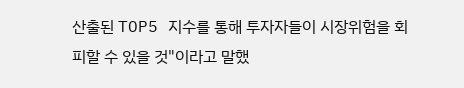산출된 TOP5 지수를 통해 투자자들이 시장위험을 회피할 수 있을 것"이라고 말했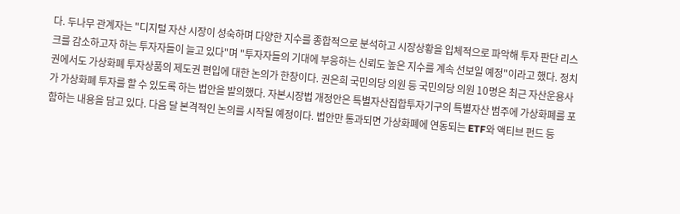다. 두나무 관계자는 "디지털 자산 시장이 성숙하며 다양한 지수를 종합적으로 분석하고 시장상황을 입체적으로 파악해 투자 판단 리스크를 감소하고자 하는 투자자들이 늘고 있다"며 "투자자들의 기대에 부응하는 신뢰도 높은 지수를 계속 선보일 예정"이라고 했다. 정치권에서도 가상화폐 투자상품의 제도권 편입에 대한 논의가 한창이다. 권은희 국민의당 의원 등 국민의당 의원 10명은 최근 자산운용사가 가상화폐 투자를 할 수 있도록 하는 법안을 발의했다. 자본시장법 개정안은 특별자산집합투자기구의 특별자산 범주에 가상화폐를 포함하는 내용을 담고 있다. 다음 달 본격적인 논의를 시작될 예정이다. 법안만 통과되면 가상화폐에 연동되는 ETF와 액티브 펀드 등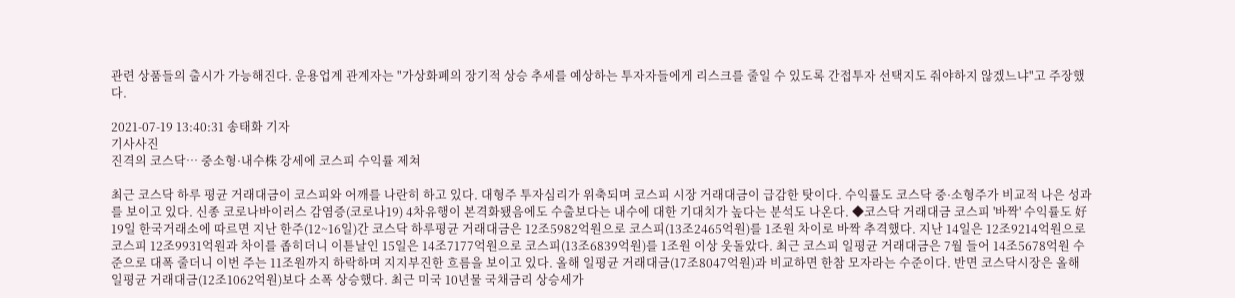관련 상품들의 출시가 가능해진다. 운용업계 관계자는 "가상화폐의 장기적 상승 추세를 예상하는 투자자들에게 리스크를 줄일 수 있도록 간접투자 선택지도 줘야하지 않겠느냐"고 주장했다.

2021-07-19 13:40:31 송태화 기자
기사사진
진격의 코스닥… 중소형·내수株 강세에 코스피 수익률 제쳐

최근 코스닥 하루 평균 거래대금이 코스피와 어깨를 나란히 하고 있다. 대형주 투자심리가 위축되며 코스피 시장 거래대금이 급감한 탓이다. 수익률도 코스닥 중·소형주가 비교적 나은 성과를 보이고 있다. 신종 코로나바이러스 감염증(코로나19) 4차유행이 본격화됐음에도 수출보다는 내수에 대한 기대치가 높다는 분석도 나온다. ◆코스닥 거래대금 코스피 '바짝' 수익률도 好 19일 한국거래소에 따르면 지난 한주(12~16일)간 코스닥 하루평균 거래대금은 12조5982억원으로 코스피(13조2465억원)를 1조원 차이로 바짝 추격했다. 지난 14일은 12조9214억원으로 코스피 12조9931억원과 차이를 좁히더니 이튿날인 15일은 14조7177억원으로 코스피(13조6839억원)를 1조원 이상 웃돌았다. 최근 코스피 일평균 거래대금은 7월 들어 14조5678억원 수준으로 대폭 줄더니 이번 주는 11조원까지 하락하며 지지부진한 흐름을 보이고 있다. 올해 일평균 거래대금(17조8047억원)과 비교하면 한참 모자라는 수준이다. 반면 코스닥시장은 올해 일평균 거래대금(12조1062억원)보다 소폭 상승했다. 최근 미국 10년물 국채금리 상승세가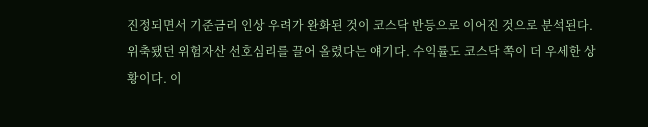진정되면서 기준금리 인상 우려가 완화된 것이 코스닥 반등으로 이어진 것으로 분석된다. 위축됐던 위험자산 선호심리를 끌어 올렸다는 얘기다. 수익률도 코스닥 쪽이 더 우세한 상황이다. 이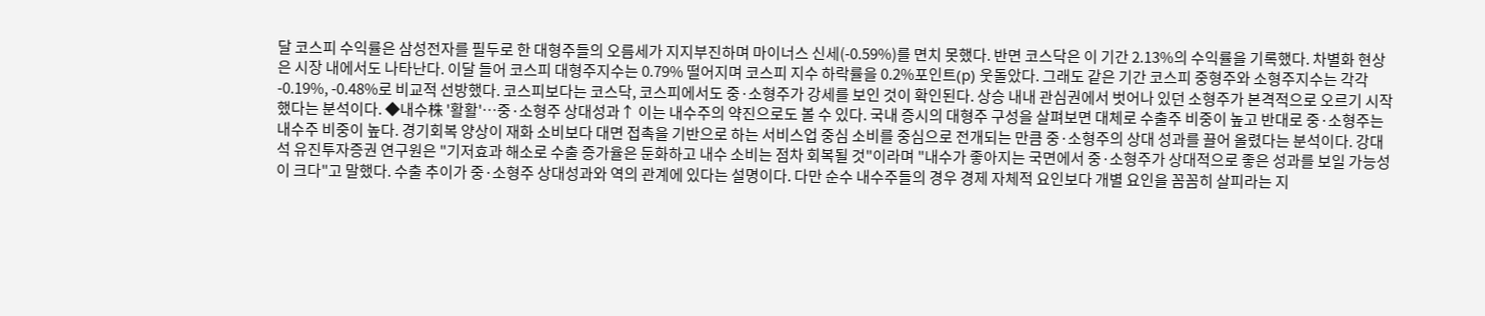달 코스피 수익률은 삼성전자를 필두로 한 대형주들의 오름세가 지지부진하며 마이너스 신세(-0.59%)를 면치 못했다. 반면 코스닥은 이 기간 2.13%의 수익률을 기록했다. 차별화 현상은 시장 내에서도 나타난다. 이달 들어 코스피 대형주지수는 0.79% 떨어지며 코스피 지수 하락률을 0.2%포인트(p) 웃돌았다. 그래도 같은 기간 코스피 중형주와 소형주지수는 각각 -0.19%, -0.48%로 비교적 선방했다. 코스피보다는 코스닥, 코스피에서도 중·소형주가 강세를 보인 것이 확인된다. 상승 내내 관심권에서 벗어나 있던 소형주가 본격적으로 오르기 시작했다는 분석이다. ◆내수株 '활활'…중·소형주 상대성과↑ 이는 내수주의 약진으로도 볼 수 있다. 국내 증시의 대형주 구성을 살펴보면 대체로 수출주 비중이 높고 반대로 중·소형주는 내수주 비중이 높다. 경기회복 양상이 재화 소비보다 대면 접촉을 기반으로 하는 서비스업 중심 소비를 중심으로 전개되는 만큼 중·소형주의 상대 성과를 끌어 올렸다는 분석이다. 강대석 유진투자증권 연구원은 "기저효과 해소로 수출 증가율은 둔화하고 내수 소비는 점차 회복될 것"이라며 "내수가 좋아지는 국면에서 중·소형주가 상대적으로 좋은 성과를 보일 가능성이 크다"고 말했다. 수출 추이가 중·소형주 상대성과와 역의 관계에 있다는 설명이다. 다만 순수 내수주들의 경우 경제 자체적 요인보다 개별 요인을 꼼꼼히 살피라는 지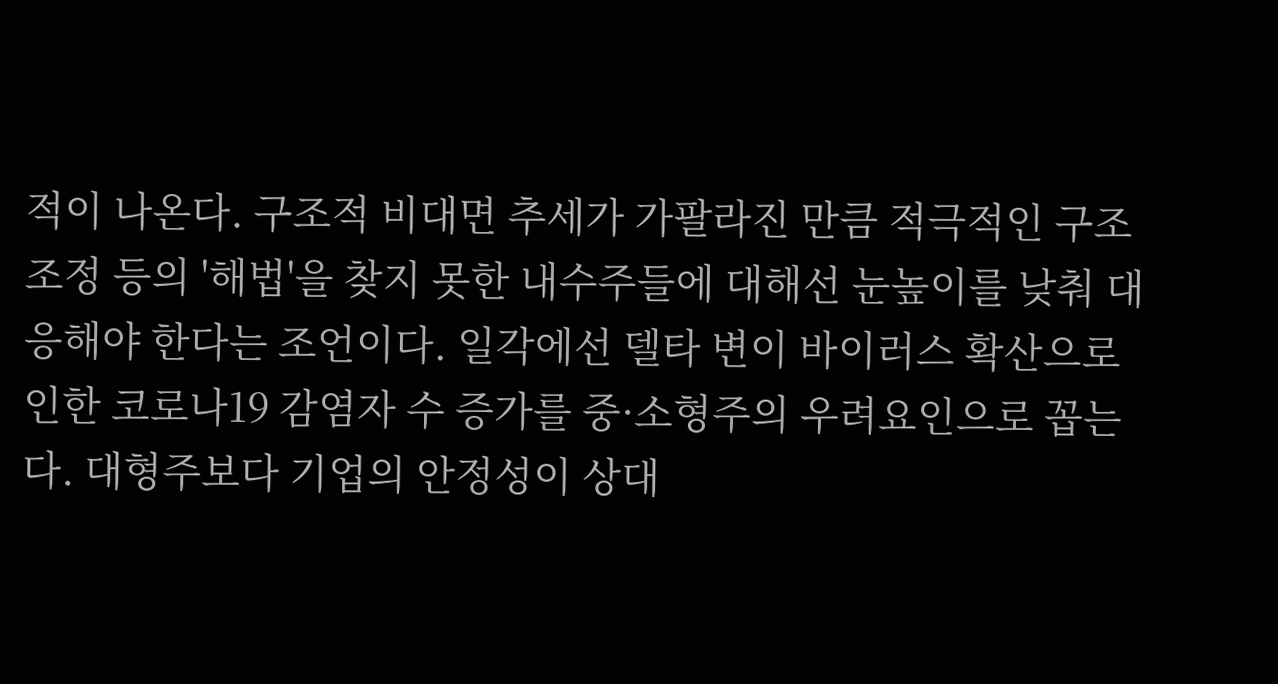적이 나온다. 구조적 비대면 추세가 가팔라진 만큼 적극적인 구조조정 등의 '해법'을 찾지 못한 내수주들에 대해선 눈높이를 낮춰 대응해야 한다는 조언이다. 일각에선 델타 변이 바이러스 확산으로 인한 코로나19 감염자 수 증가를 중·소형주의 우려요인으로 꼽는다. 대형주보다 기업의 안정성이 상대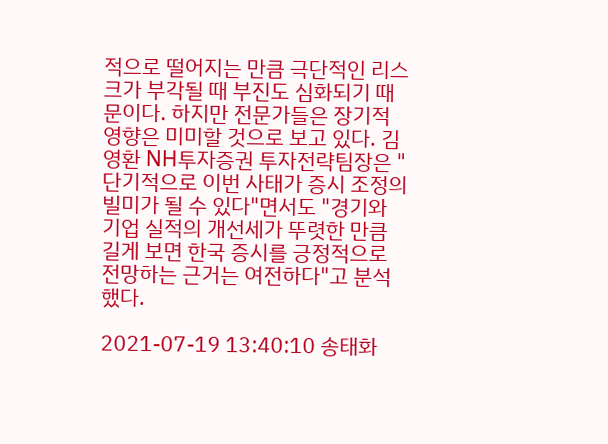적으로 떨어지는 만큼 극단적인 리스크가 부각될 때 부진도 심화되기 때문이다. 하지만 전문가들은 장기적 영향은 미미할 것으로 보고 있다. 김영환 NH투자증권 투자전략팀장은 "단기적으로 이번 사태가 증시 조정의 빌미가 될 수 있다"면서도 "경기와 기업 실적의 개선세가 뚜렷한 만큼 길게 보면 한국 증시를 긍정적으로 전망하는 근거는 여전하다"고 분석했다.

2021-07-19 13:40:10 송태화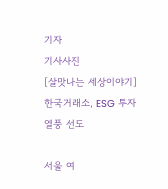기자
기사사진
[살맛나는 세상이야기] 한국거래소, ESG 투자 열풍 선도

서울 여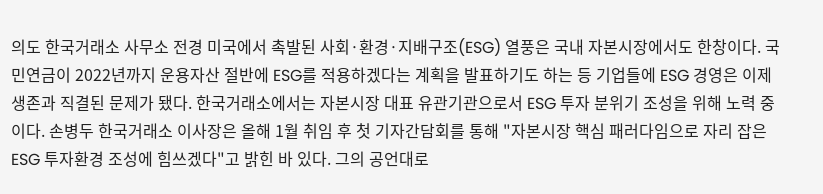의도 한국거래소 사무소 전경 미국에서 촉발된 사회·환경·지배구조(ESG) 열풍은 국내 자본시장에서도 한창이다. 국민연금이 2022년까지 운용자산 절반에 ESG를 적용하겠다는 계획을 발표하기도 하는 등 기업들에 ESG 경영은 이제 생존과 직결된 문제가 됐다. 한국거래소에서는 자본시장 대표 유관기관으로서 ESG 투자 분위기 조성을 위해 노력 중이다. 손병두 한국거래소 이사장은 올해 1월 취임 후 첫 기자간담회를 통해 "자본시장 핵심 패러다임으로 자리 잡은 ESG 투자환경 조성에 힘쓰겠다"고 밝힌 바 있다. 그의 공언대로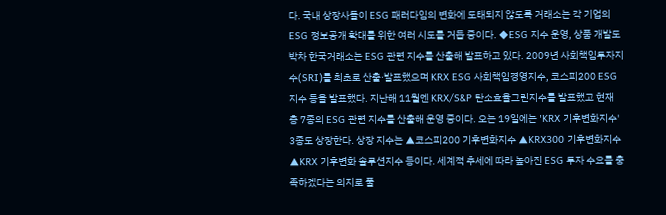다. 국내 상장사들이 ESG 패러다임의 변화에 도태되지 않도록 거래소는 각 기업의 ESG 정보공개 확대를 위한 여러 시도를 거듭 중이다. ◆ESG 지수 운영, 상품 개발도 박차 한국거래소는 ESG 관련 지수를 산출해 발표하고 있다. 2009년 사회책임투자지수(SRI)를 최초로 산출·발표했으며 KRX ESG 사회책임경영지수, 코스피200 ESG 지수 등을 발표했다. 지난해 11월엔 KRX/S&P 탄소효율그린지수를 발표했고 현재 총 7종의 ESG 관련 지수를 산출해 운영 중이다. 오는 19일에는 'KRX 기후변화지수' 3종도 상장한다. 상장 지수는 ▲코스피200 기후변화지수 ▲KRX300 기후변화지수 ▲KRX 기후변화 솔루션지수 등이다. 세계적 추세에 따라 높아진 ESG 투자 수요를 충족하겠다는 의지로 풀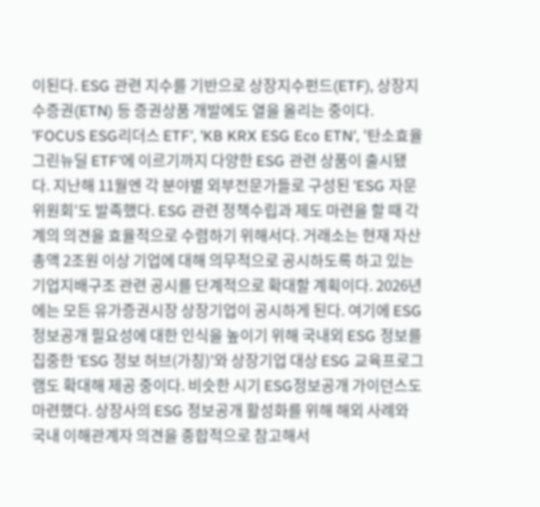이된다. ESG 관련 지수를 기반으로 상장지수펀드(ETF), 상장지수증권(ETN) 등 증권상품 개발에도 열을 올리는 중이다. 'FOCUS ESG리더스 ETF', 'KB KRX ESG Eco ETN', '탄소효율그린뉴딜 ETF'에 이르기까지 다양한 ESG 관련 상품이 출시됐다. 지난해 11월엔 각 분야별 외부전문가들로 구성된 'ESG 자문위원회'도 발족했다. ESG 관련 정책수립과 제도 마련을 할 때 각계의 의견을 효율적으로 수렴하기 위해서다. 거래소는 현재 자산총액 2조원 이상 기업에 대해 의무적으로 공시하도록 하고 있는 기업지배구조 관련 공시를 단계적으로 확대할 계획이다. 2026년에는 모든 유가증권시장 상장기업이 공시하게 된다. 여기에 ESG 정보공개 필요성에 대한 인식을 높이기 위해 국내외 ESG 정보를 집중한 'ESG 정보 허브(가칭)'와 상장기업 대상 ESG 교육프로그램도 확대해 제공 중이다. 비슷한 시기 ESG정보공개 가이던스도 마련했다. 상장사의 ESG 정보공개 활성화를 위해 해외 사례와 국내 이해관계자 의견을 종합적으로 참고해서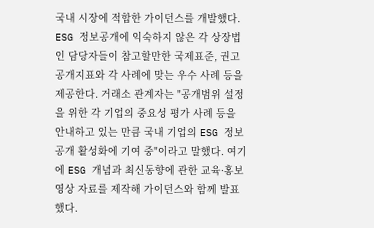국내 시장에 적합한 가이던스를 개발했다. ESG 정보공개에 익숙하지 않은 각 상장법인 담당자들이 참고할만한 국제표준, 권고공개지표와 각 사례에 맞는 우수 사례 등을 제공한다. 거래소 관계자는 "공개범위 설정을 위한 각 기업의 중요성 평가 사례 등을 안내하고 있는 만큼 국내 기업의 ESG 정보공개 활성화에 기여 중"이라고 말했다. 여기에 ESG 개념과 최신동향에 관한 교육·홍보 영상 자료를 제작해 가이던스와 함께 발표했다.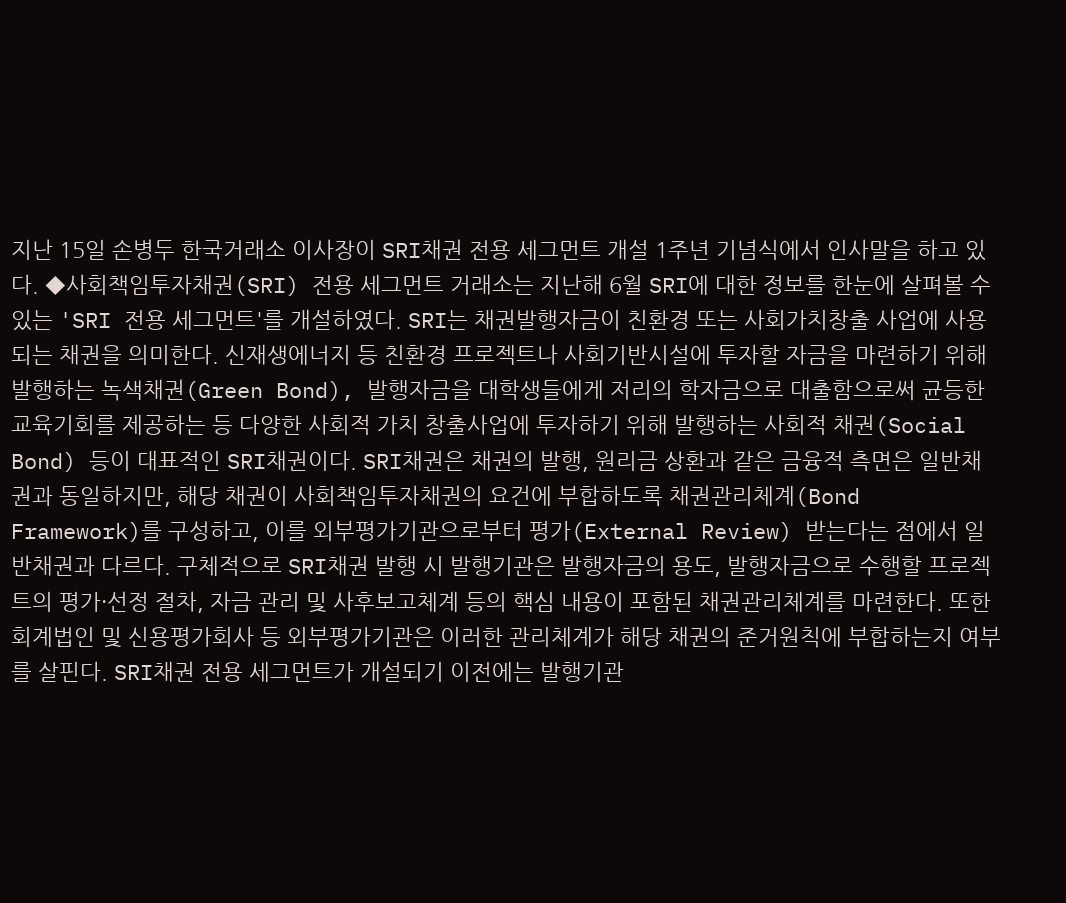지난 15일 손병두 한국거래소 이사장이 SRI채권 전용 세그먼트 개설 1주년 기념식에서 인사말을 하고 있다. ◆사회책임투자채권(SRI) 전용 세그먼트 거래소는 지난해 6월 SRI에 대한 정보를 한눈에 살펴볼 수 있는 'SRI 전용 세그먼트'를 개설하였다. SRI는 채권발행자금이 친환경 또는 사회가치창출 사업에 사용되는 채권을 의미한다. 신재생에너지 등 친환경 프로젝트나 사회기반시설에 투자할 자금을 마련하기 위해 발행하는 녹색채권(Green Bond), 발행자금을 대학생들에게 저리의 학자금으로 대출함으로써 균등한 교육기회를 제공하는 등 다양한 사회적 가치 창출사업에 투자하기 위해 발행하는 사회적 채권(Social Bond) 등이 대표적인 SRI채권이다. SRI채권은 채권의 발행, 원리금 상환과 같은 금융적 측면은 일반채권과 동일하지만, 해당 채권이 사회책임투자채권의 요건에 부합하도록 채권관리체계(Bond Framework)를 구성하고, 이를 외부평가기관으로부터 평가(External Review) 받는다는 점에서 일반채권과 다르다. 구체적으로 SRI채권 발행 시 발행기관은 발행자금의 용도, 발행자금으로 수행할 프로젝트의 평가·선정 절차, 자금 관리 및 사후보고체계 등의 핵심 내용이 포함된 채권관리체계를 마련한다. 또한 회계법인 및 신용평가회사 등 외부평가기관은 이러한 관리체계가 해당 채권의 준거원칙에 부합하는지 여부를 살핀다. SRI채권 전용 세그먼트가 개설되기 이전에는 발행기관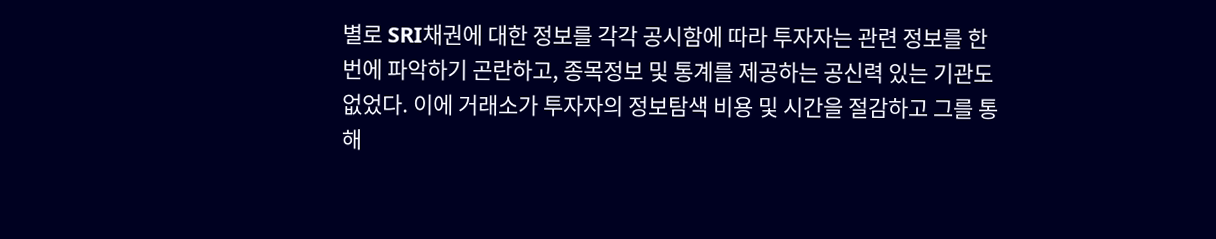별로 SRI채권에 대한 정보를 각각 공시함에 따라 투자자는 관련 정보를 한 번에 파악하기 곤란하고, 종목정보 및 통계를 제공하는 공신력 있는 기관도 없었다. 이에 거래소가 투자자의 정보탐색 비용 및 시간을 절감하고 그를 통해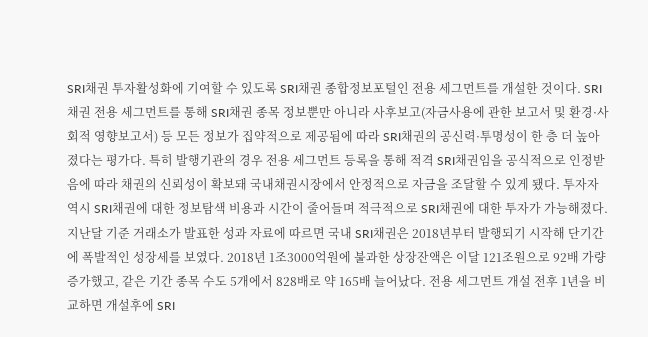SRI채권 투자활성화에 기여할 수 있도록 SRI채권 종합정보포털인 전용 세그먼트를 개설한 것이다. SRI채권 전용 세그먼트를 통해 SRI채권 종목 정보뿐만 아니라 사후보고(자금사용에 관한 보고서 및 환경·사회적 영향보고서) 등 모든 정보가 집약적으로 제공됨에 따라 SRI채권의 공신력·투명성이 한 층 더 높아졌다는 평가다. 특히 발행기관의 경우 전용 세그먼트 등록을 통해 적격 SRI채권임을 공식적으로 인정받음에 따라 채권의 신뢰성이 확보돼 국내채권시장에서 안정적으로 자금을 조달할 수 있게 됐다. 투자자 역시 SRI채권에 대한 정보탐색 비용과 시간이 줄어들며 적극적으로 SRI채권에 대한 투자가 가능해졌다. 지난달 기준 거래소가 발표한 성과 자료에 따르면 국내 SRI채권은 2018년부터 발행되기 시작해 단기간에 폭발적인 성장세를 보였다. 2018년 1조3000억원에 불과한 상장잔액은 이달 121조원으로 92배 가량 증가했고, 같은 기간 종목 수도 5개에서 828배로 약 165배 늘어났다. 전용 세그먼트 개설 전후 1년을 비교하면 개설후에 SRI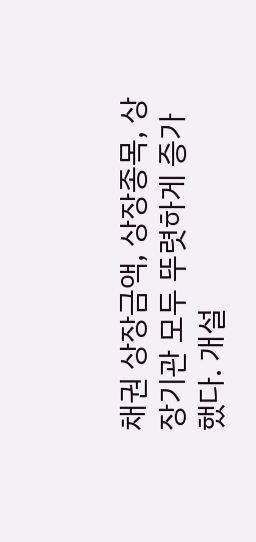채권 상장금액, 상장종목, 상장기관 모두 뚜렷하게 증가했다. 개설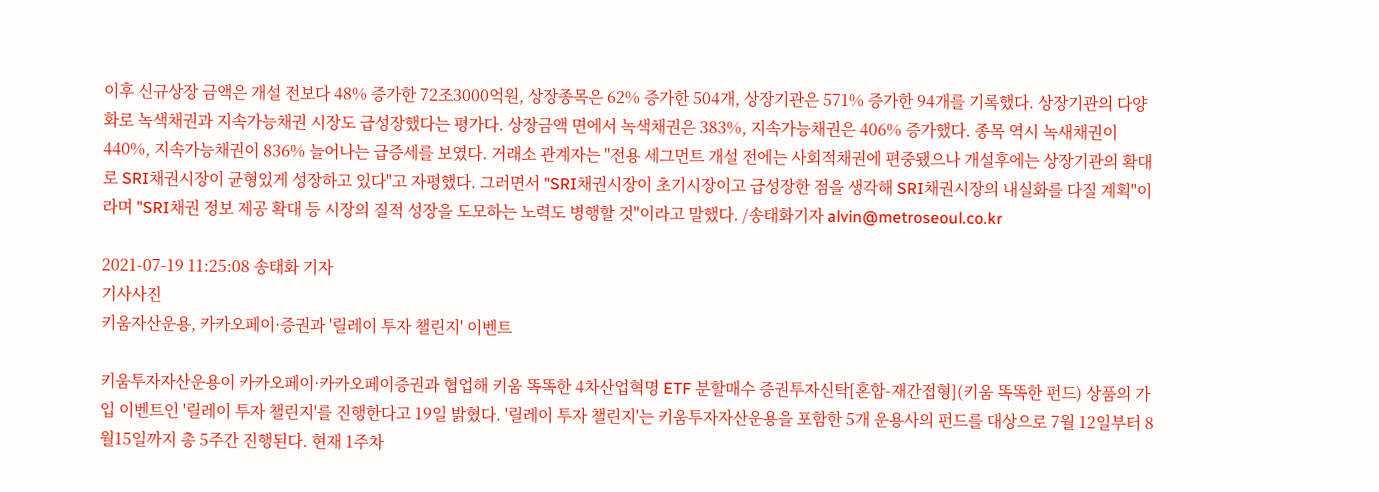이후 신규상장 금액은 개설 전보다 48% 증가한 72조3000억원, 상장종목은 62% 증가한 504개, 상장기관은 571% 증가한 94개를 기록했다. 상장기관의 다양화로 녹색채권과 지속가능채권 시장도 급성장했다는 평가다. 상장금액 면에서 녹색채권은 383%, 지속가능채권은 406% 증가했다. 종목 역시 녹새채권이 440%, 지속가능채권이 836% 늘어나는 급증세를 보였다. 거래소 관계자는 "전용 세그먼트 개설 전에는 사회적채권에 편중됐으나 개설후에는 상장기관의 확대로 SRI채권시장이 균형있게 성장하고 있다"고 자평했다. 그러면서 "SRI채권시장이 초기시장이고 급성장한 점을 생각해 SRI채권시장의 내실화를 다질 계획"이라며 "SRI채권 정보 제공 확대 등 시장의 질적 성장을 도모하는 노력도 병행할 것"이라고 말했다. /송태화기자 alvin@metroseoul.co.kr

2021-07-19 11:25:08 송태화 기자
기사사진
키움자산운용, 카카오페이·증권과 '릴레이 투자 챌린지' 이벤트

키움투자자산운용이 카카오페이·카카오페이증권과 협업해 키움 똑똑한 4차산업혁명 ETF 분할매수 증권투자신탁[혼합-재간접형](키움 똑똑한 펀드) 상품의 가입 이벤트인 '릴레이 투자 챌린지'를 진행한다고 19일 밝혔다. '릴레이 투자 챌린지'는 키움투자자산운용을 포함한 5개 운용사의 펀드를 대상으로 7월 12일부터 8월15일까지 총 5주간 진행된다. 현재 1주차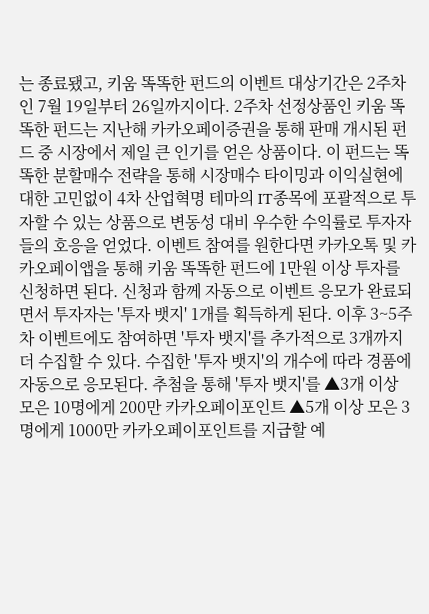는 종료됐고, 키움 똑똑한 펀드의 이벤트 대상기간은 2주차인 7월 19일부터 26일까지이다. 2주차 선정상품인 키움 똑똑한 펀드는 지난해 카카오페이증권을 통해 판매 개시된 펀드 중 시장에서 제일 큰 인기를 얻은 상품이다. 이 펀드는 똑똑한 분할매수 전략을 통해 시장매수 타이밍과 이익실현에 대한 고민없이 4차 산업혁명 테마의 IT종목에 포괄적으로 투자할 수 있는 상품으로 변동성 대비 우수한 수익률로 투자자들의 호응을 얻었다. 이벤트 참여를 원한다면 카카오톡 및 카카오페이앱을 통해 키움 똑똑한 펀드에 1만원 이상 투자를 신청하면 된다. 신청과 함께 자동으로 이벤트 응모가 완료되면서 투자자는 '투자 뱃지' 1개를 획득하게 된다. 이후 3~5주차 이벤트에도 참여하면 '투자 뱃지'를 추가적으로 3개까지 더 수집할 수 있다. 수집한 '투자 뱃지'의 개수에 따라 경품에 자동으로 응모된다. 추첨을 통해 '투자 뱃지'를 ▲3개 이상 모은 10명에게 200만 카카오페이포인트 ▲5개 이상 모은 3명에게 1000만 카카오페이포인트를 지급할 예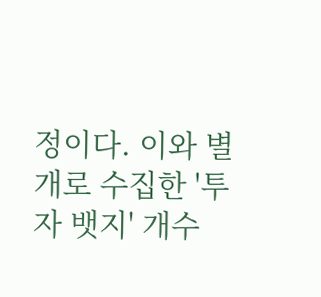정이다. 이와 별개로 수집한 '투자 뱃지' 개수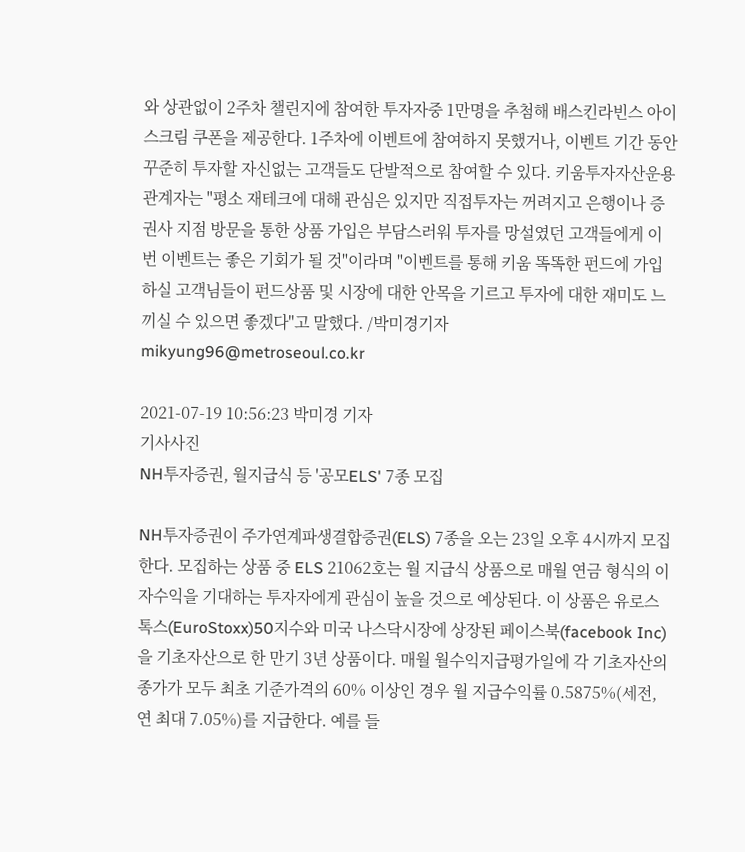와 상관없이 2주차 챌린지에 참여한 투자자중 1만명을 추첨해 배스킨라빈스 아이스크림 쿠폰을 제공한다. 1주차에 이벤트에 참여하지 못했거나, 이벤트 기간 동안 꾸준히 투자할 자신없는 고객들도 단발적으로 참여할 수 있다. 키움투자자산운용 관계자는 "평소 재테크에 대해 관심은 있지만 직접투자는 꺼려지고 은행이나 증권사 지점 방문을 통한 상품 가입은 부담스러워 투자를 망설였던 고객들에게 이번 이벤트는 좋은 기회가 될 것"이라며 "이벤트를 통해 키움 똑똑한 펀드에 가입하실 고객님들이 펀드상품 및 시장에 대한 안목을 기르고 투자에 대한 재미도 느끼실 수 있으면 좋겠다"고 말했다. /박미경기자 mikyung96@metroseoul.co.kr

2021-07-19 10:56:23 박미경 기자
기사사진
NH투자증권, 월지급식 등 '공모ELS' 7종 모집

NH투자증권이 주가연계파생결합증권(ELS) 7종을 오는 23일 오후 4시까지 모집한다. 모집하는 상품 중 ELS 21062호는 월 지급식 상품으로 매월 연금 형식의 이자수익을 기대하는 투자자에게 관심이 높을 것으로 예상된다. 이 상품은 유로스톡스(EuroStoxx)50지수와 미국 나스닥시장에 상장된 페이스북(facebook Inc)을 기초자산으로 한 만기 3년 상품이다. 매월 월수익지급평가일에 각 기초자산의 종가가 모두 최초 기준가격의 60% 이상인 경우 월 지급수익률 0.5875%(세전, 연 최대 7.05%)를 지급한다. 예를 들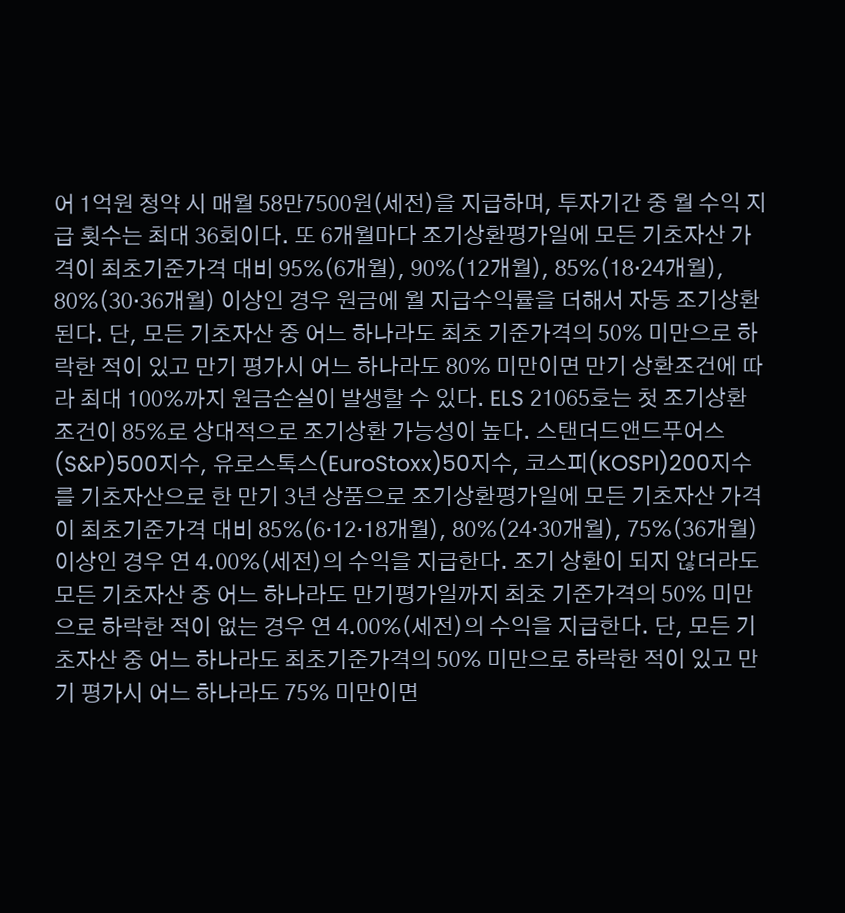어 1억원 청약 시 매월 58만7500원(세전)을 지급하며, 투자기간 중 월 수익 지급 횟수는 최대 36회이다. 또 6개월마다 조기상환평가일에 모든 기초자산 가격이 최초기준가격 대비 95%(6개월), 90%(12개월), 85%(18·24개월), 80%(30·36개월) 이상인 경우 원금에 월 지급수익률을 더해서 자동 조기상환 된다. 단, 모든 기초자산 중 어느 하나라도 최초 기준가격의 50% 미만으로 하락한 적이 있고 만기 평가시 어느 하나라도 80% 미만이면 만기 상환조건에 따라 최대 100%까지 원금손실이 발생할 수 있다. ELS 21065호는 첫 조기상환 조건이 85%로 상대적으로 조기상환 가능성이 높다. 스탠더드앤드푸어스(S&P)500지수, 유로스톡스(EuroStoxx)50지수, 코스피(KOSPI)200지수를 기초자산으로 한 만기 3년 상품으로 조기상환평가일에 모든 기초자산 가격이 최초기준가격 대비 85%(6·12·18개월), 80%(24·30개월), 75%(36개월) 이상인 경우 연 4.00%(세전)의 수익을 지급한다. 조기 상환이 되지 않더라도 모든 기초자산 중 어느 하나라도 만기평가일까지 최초 기준가격의 50% 미만으로 하락한 적이 없는 경우 연 4.00%(세전)의 수익을 지급한다. 단, 모든 기초자산 중 어느 하나라도 최초기준가격의 50% 미만으로 하락한 적이 있고 만기 평가시 어느 하나라도 75% 미만이면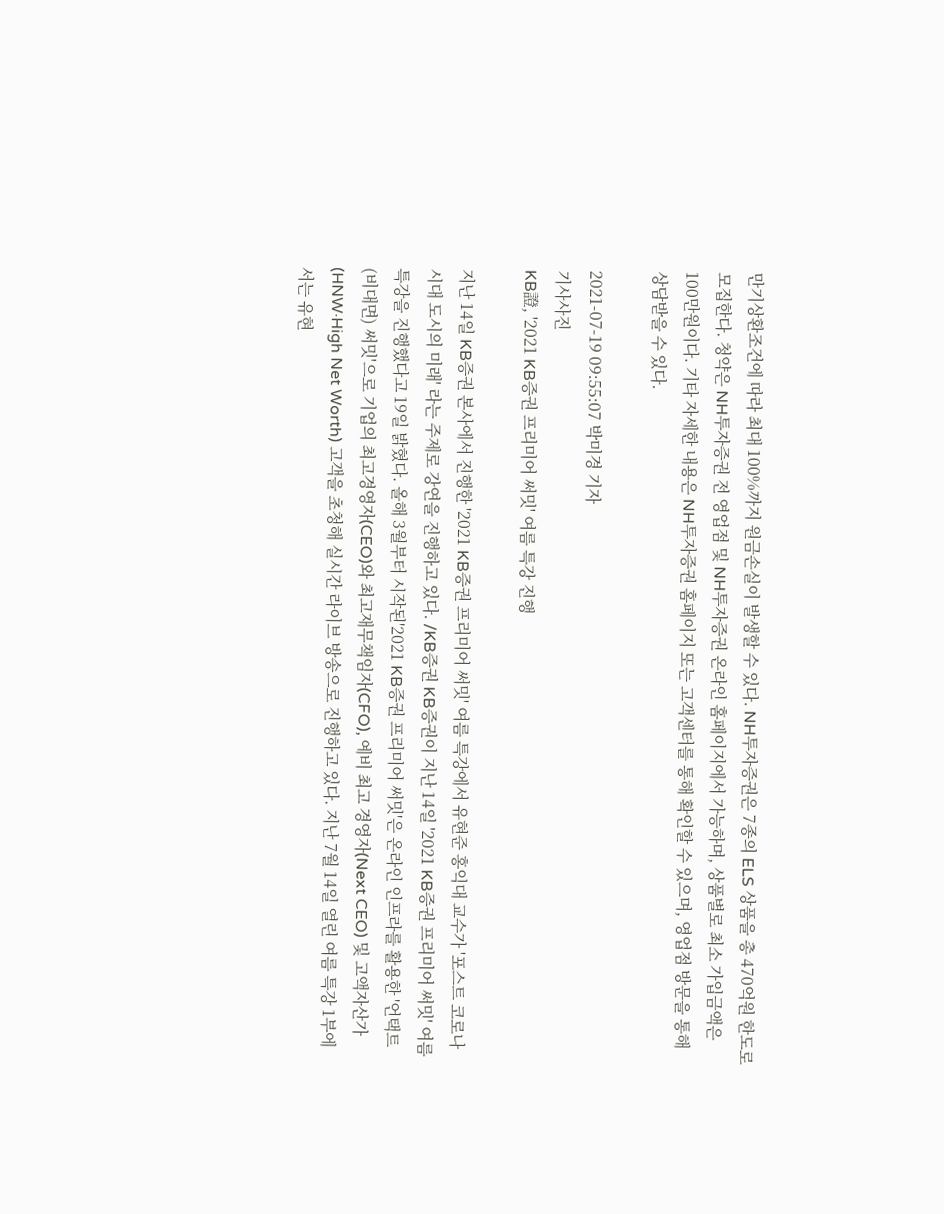만기상환조건에 따라 최대 100%까지 원금손실이 발생할 수 있다. NH투자증권은 7종의 ELS 상품을 총 470억원 한도로 모집한다. 청약은 NH투자증권 전 영업점 및 NH투자증권 온라인 홈페이지에서 가능하며, 상품별로 최소 가입금액은 100만원이다. 기타 자세한 내용은 NH투자증권 홈페이지 또는 고객센터를 통해 확인할 수 있으며, 영업점 방문을 통해 상담받을 수 있다.

2021-07-19 09:55:07 박미경 기자
기사사진
KB證, '2021 KB증권 프리미어 써밋' 여름 특강 진행

지난 14일 KB증권 본사에서 진행한 '2021 KB증권 프리미어 써밋' 여름 특강에서 유현준 홍익대 교수가 '포스트 코로나 시대 도시의 미래' 라는 주제로 강연을 진행하고 있다. /KB증권 KB증권이 지난 14일 '2021 KB증권 프리미어 써밋' 여름 특강을 진행했다고 19일 밝혔다. 올해 3월부터 시작된'2021 KB증권 프리미어 써밋'은 온라인 인프라를 활용한 '언택트(비대면) 써밋'으로 기업의 최고경영자(CEO)와 최고재무책임자(CFO), 예비 최고 경영자(Next CEO) 및 고액자산가(HNW·High Net Worth) 고객을 초청해 실시간 라이브 방송으로 진행하고 있다. 지난 7월 14일 열린 여름 특강 1부에서는 유현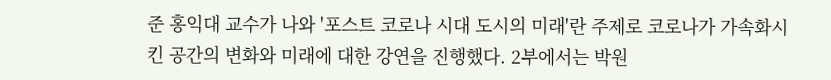준 홍익대 교수가 나와 '포스트 코로나 시대 도시의 미래'란 주제로 코로나가 가속화시킨 공간의 변화와 미래에 대한 강연을 진행했다. 2부에서는 박원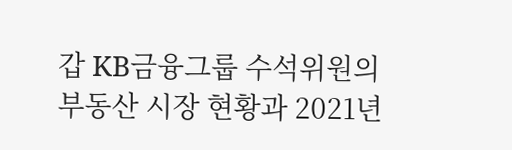갑 KB금융그룹 수석위원의 부동산 시장 현황과 2021년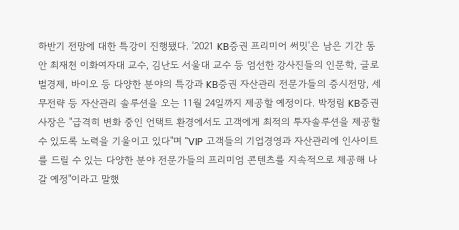하반기 전망에 대한 특강이 진행됐다. '2021 KB증권 프리미어 써밋'은 남은 기간 동안 최재천 이화여자대 교수, 김난도 서울대 교수 등 엄선한 강사진들의 인문학, 글로벌경제, 바이오 등 다양한 분야의 특강과 KB증권 자산관리 전문가들의 증시전망, 세무전략 등 자산관리 솔루션을 오는 11월 24일까지 제공할 예정이다. 박정림 KB증권 사장은 "급격히 변화 중인 언택트 환경에서도 고객에게 최적의 투자솔루션을 제공할 수 있도록 노력을 기울이고 있다"며 "VIP 고객들의 기업경영과 자산관리에 인사이트를 드릴 수 있는 다양한 분야 전문가들의 프리미엄 콘텐츠를 지속적으로 제공해 나갈 예정"이라고 말했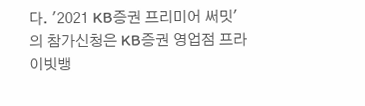다. '2021 KB증권 프리미어 써밋'의 참가신청은 KB증권 영업점 프라이빗뱅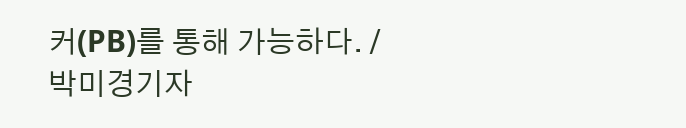커(PB)를 통해 가능하다. /박미경기자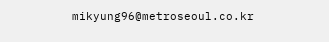mikyung96@metroseoul.co.kr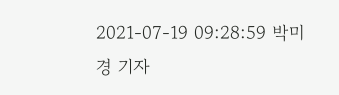2021-07-19 09:28:59 박미경 기자